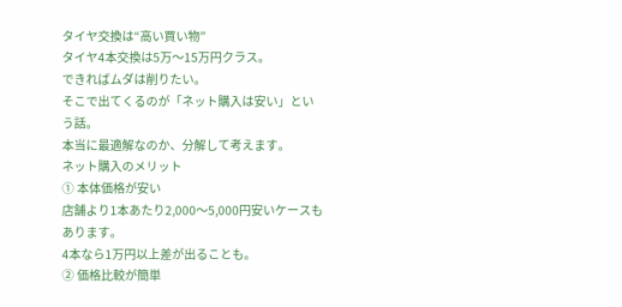タイヤ交換は“高い買い物”
タイヤ4本交換は5万〜15万円クラス。
できればムダは削りたい。
そこで出てくるのが「ネット購入は安い」という話。
本当に最適解なのか、分解して考えます。
ネット購入のメリット
① 本体価格が安い
店舗より1本あたり2,000〜5,000円安いケースもあります。
4本なら1万円以上差が出ることも。
② 価格比較が簡単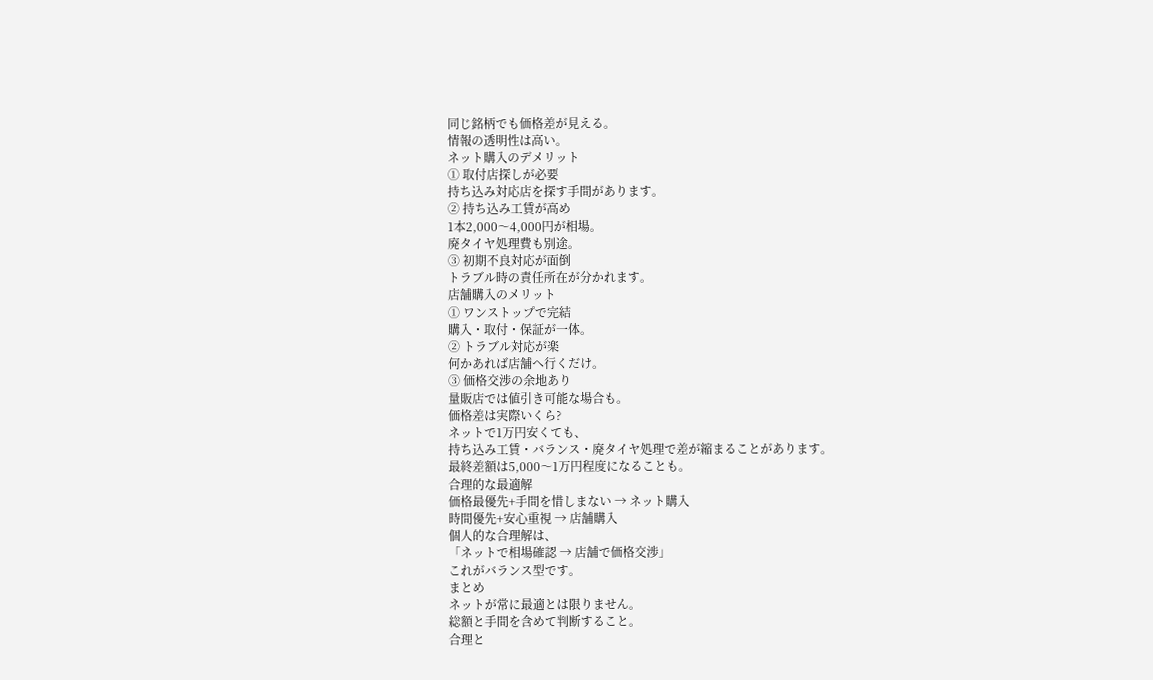同じ銘柄でも価格差が見える。
情報の透明性は高い。
ネット購入のデメリット
① 取付店探しが必要
持ち込み対応店を探す手間があります。
② 持ち込み工賃が高め
1本2,000〜4,000円が相場。
廃タイヤ処理費も別途。
③ 初期不良対応が面倒
トラブル時の責任所在が分かれます。
店舗購入のメリット
① ワンストップで完結
購入・取付・保証が一体。
② トラブル対応が楽
何かあれば店舗へ行くだけ。
③ 価格交渉の余地あり
量販店では値引き可能な場合も。
価格差は実際いくら?
ネットで1万円安くても、
持ち込み工賃・バランス・廃タイヤ処理で差が縮まることがあります。
最終差額は5,000〜1万円程度になることも。
合理的な最適解
価格最優先+手間を惜しまない → ネット購入
時間優先+安心重視 → 店舗購入
個人的な合理解は、
「ネットで相場確認 → 店舗で価格交渉」
これがバランス型です。
まとめ
ネットが常に最適とは限りません。
総額と手間を含めて判断すること。
合理と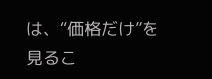は、“価格だけ”を見るこ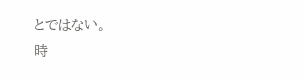とではない。
時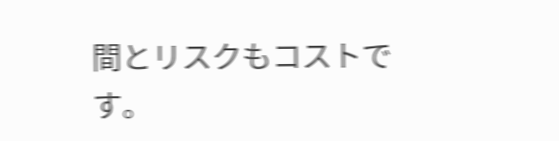間とリスクもコストです。